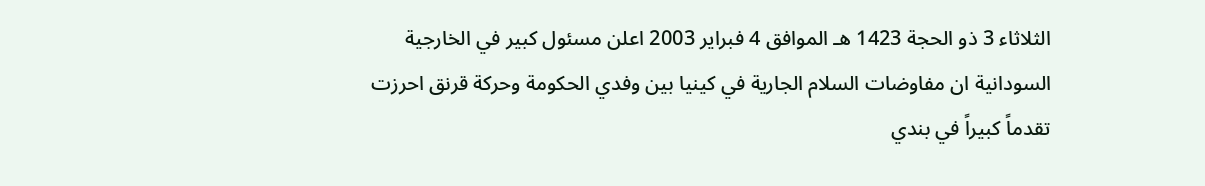الثلاثاء 3 ذو الحجة 1423 هـ الموافق 4 فبراير 2003 اعلن مسئول كبير في الخارجية السودانية ان مفاوضات السلام الجارية في كينيا بين وفدي الحكومة وحركة قرنق احرزت تقدماً كبيراً في بندي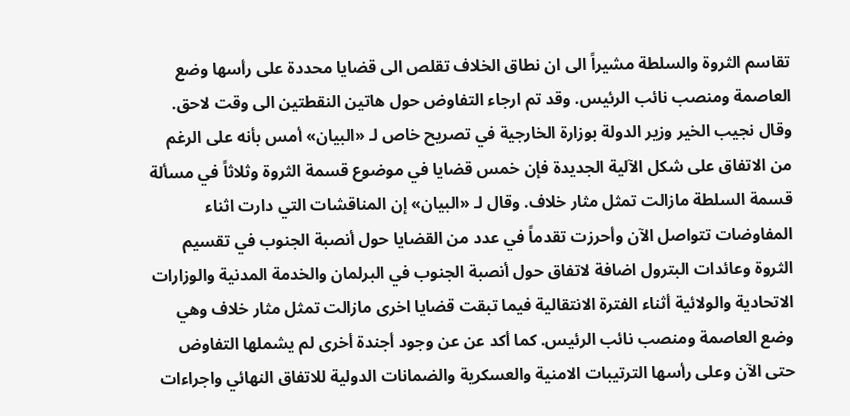تقاسم الثروة والسلطة مشيراً الى ان نطاق الخلاف تقلص الى قضايا محددة على رأسها وضع العاصمة ومنصب نائب الرئيس. وقد تم ارجاء التفاوض حول هاتين النقطتين الى وقت لاحق. وقال نجيب الخير وزير الدولة بوزارة الخارجية في تصريح خاص لـ «البيان» أمس بأنه على الرغم من الاتفاق على شكل الآلية الجديدة فإن خمس قضايا في موضوع قسمة الثروة وثلاثاً في مسألة قسمة السلطة مازالت تمثل مثار خلاف. وقال لـ «البيان» إن المناقشات التي دارت اثناء المفاوضات تتواصل الآن وأحرزت تقدماً في عدد من القضايا حول أنصبة الجنوب في تقسيم الثروة وعائدات البترول اضافة لاتفاق حول أنصبة الجنوب في البرلمان والخدمة المدنية والوزارات الاتحادية والولائية أثناء الفترة الانتقالية فيما تبقت قضايا اخرى مازالت تمثل مثار خلاف وهي وضع العاصمة ومنصب نائب الرئيس. كما أكد عن عن وجود أجندة أخرى لم يشملها التفاوض حتى الآن وعلى رأسها الترتيبات الامنية والعسكرية والضمانات الدولية للاتفاق النهائي واجراءات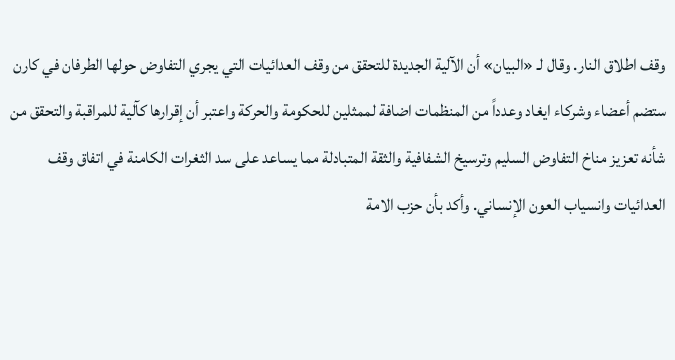وقف اطلاق النار. وقال لـ «البيان» أن الآلية الجديدة للتحقق من وقف العدائيات التي يجري التفاوض حولها الطرفان في كارن ستضم أعضاء وشركاء ايغاد وعدداً من المنظمات اضافة لممثلين للحكومة والحركة واعتبر أن إقرارها كآلية للمراقبة والتحقق من شأنه تعزيز مناخ التفاوض السليم وترسيخ الشفافية والثقة المتبادلة مما يساعد على سد الثغرات الكامنة في اتفاق وقف العدائيات وانسياب العون الإنساني. وأكد بأن حزب الامة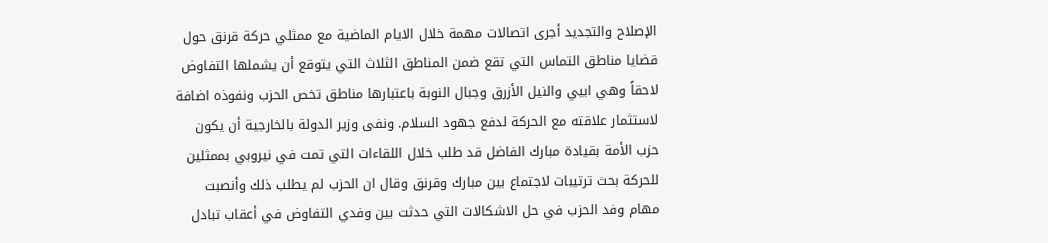الإصلاح والتجديد أجرى اتصالات مهمة خلال الايام الماضية مع ممثلي حركة قرنق حول قضايا مناطق التماس التي تقع ضمن المناطق الثلاث التي يتوقع أن يشملها التفاوض لاحقاً وهي ابيي والنيل الأزرق وجبال النوبة باعتبارها مناطق تخص الحزب ونفوذه اضافة لاستثمار علاقته مع الحركة لدفع جهود السلام. ونفى وزير الدولة بالخارجية أن يكون حزب الأمة بقيادة مبارك الفاضل قد طلب خلال اللقاءات التي تمت في نيروبي بممثلين للحركة بحث ترتيبات لاجتماع بين مبارك وقرنق وقال ان الحزب لم يطلب ذلك وأنصبت مهام وفد الحزب في حل الاشكالات التي حدثت بين وفدي التفاوض في أعقاب تبادل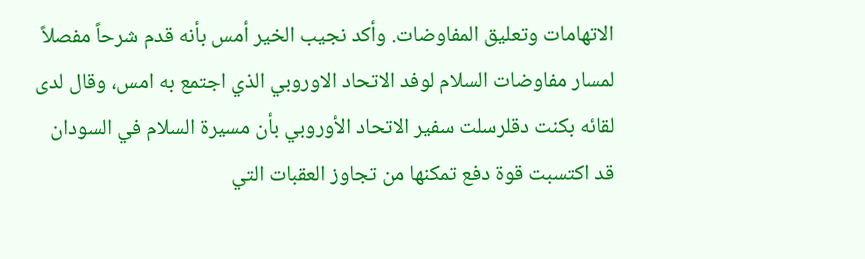الاتهامات وتعليق المفاوضات. وأكد نجيب الخير أمس بأنه قدم شرحاً مفصلاً لمسار مفاوضات السلام لوفد الاتحاد الاوروبي الذي اجتمع به امس، وقال لدى لقائه بكنت دقلرسلت سفير الاتحاد الأوروبي بأن مسيرة السلام في السودان قد اكتسبت قوة دفع تمكنها من تجاوز العقبات التي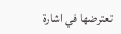تعترضها في اشارة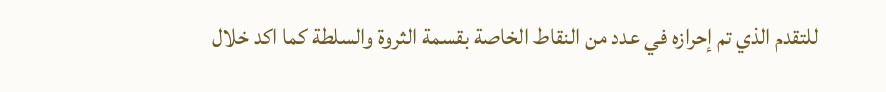للتقدم الذي تم إحرازه في عدد من النقاط الخاصة بقسمة الثروة والسلطة كما اكد خلال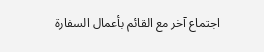اجتماع آخر مع القائم بأعمال السفارة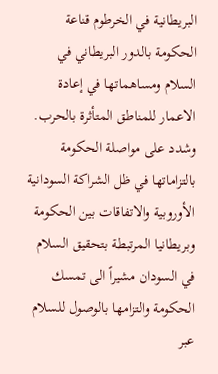البريطانية في الخرطوم قناعة الحكومة بالدور البريطاني في السلام ومساهماتها في إعادة الاعمار للمناطق المتأثرة بالحرب. وشدد على مواصلة الحكومة بالتزاماتها في ظل الشراكة السودانية الأوروبية والاتفاقات بين الحكومة وبريطانيا المرتبطة بتحقيق السلام في السودان مشيراً الى تمسك الحكومة والتزامها بالوصول للسلام عبر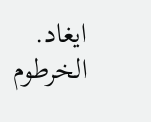ايغاد. الخرطوم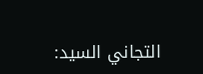التجاني السيد: